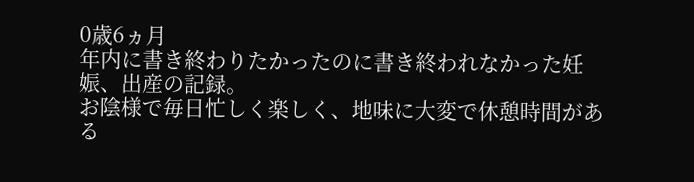0歳6ヵ月
年内に書き終わりたかったのに書き終われなかった妊娠、出産の記録。
お陰様で毎日忙しく楽しく、地味に大変で休憩時間がある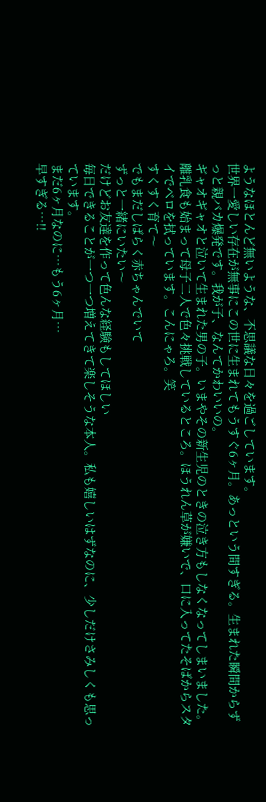ようなほとんど無いような、不思議な日々を過ごしています。
世界一愛しい存在が無事にこの世に生まれてもうすぐ6ヶ月。あっという間すぎる。生まれた瞬間からずっと親バカ爆発です。我が子、なんてかわいいの。
ギャオギャオと泣いて生まれた男の子。いまやその新生児のときの泣き方もしなくなってしまいました。
離乳食も始まって母子二人で色々挑戦しているところ。ほうれん草が嫌いで、口に入ってたそばからスタイでベロを拭っています。こんにゃろ。笑
すくすく育て〜
でもまだしばらく赤ちゃんでいて
ずっと一緒にいたい〜
だけどお友達を作って色んな経験もしてほしい
毎日できることが一つ一つ増えてきて楽しそうな本人。私も嬉しいはずなのに、少しだけさみしくも思っています。
まだ6ヶ月なのに…もう6ヶ月…
早すぎる…!!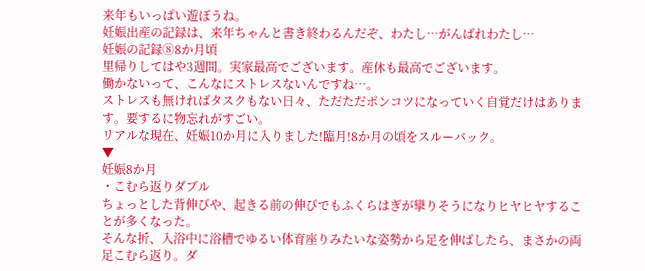来年もいっぱい遊ぼうね。
妊娠出産の記録は、来年ちゃんと書き終わるんだぞ、わたし…がんばれわたし…
妊娠の記録⑧8か月頃
里帰りしてはや3週間。実家最高でございます。産休も最高でございます。
働かないって、こんなにストレスないんですね…。
ストレスも無ければタスクもない日々、ただただポンコツになっていく自覚だけはあります。要するに物忘れがすごい。
リアルな現在、妊娠10か月に入りました!臨月!8か月の頃をスルーバック。
▼
妊娠8か月
・こむら返りダブル
ちょっとした背伸びや、起きる前の伸びでもふくらはぎが攣りそうになりヒヤヒヤすることが多くなった。
そんな折、入浴中に浴槽でゆるい体育座りみたいな姿勢から足を伸ばしたら、まさかの両足こむら返り。ダ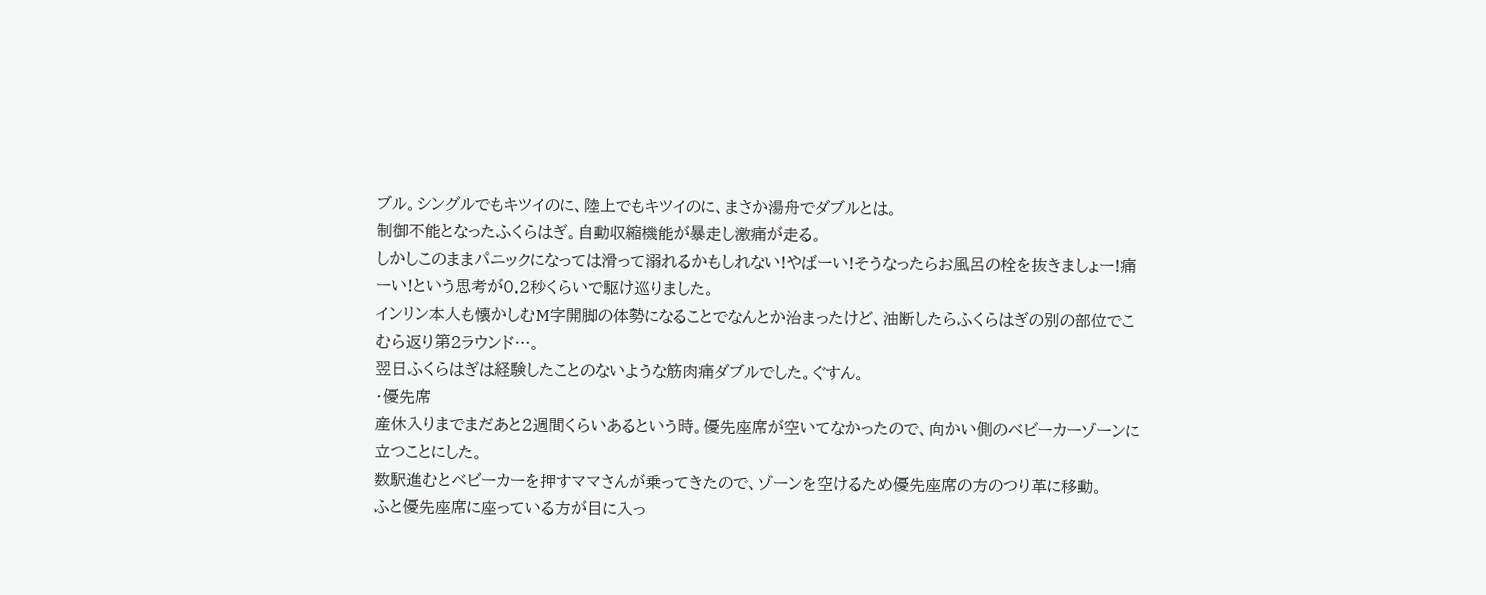ブル。シングルでもキツイのに、陸上でもキツイのに、まさか湯舟でダブルとは。
制御不能となったふくらはぎ。自動収縮機能が暴走し激痛が走る。
しかしこのままパニックになっては滑って溺れるかもしれない!やばーい!そうなったらお風呂の栓を抜きましょー!痛ーい!という思考が0.2秒くらいで駆け巡りました。
インリン本人も懐かしむM字開脚の体勢になることでなんとか治まったけど、油断したらふくらはぎの別の部位でこむら返り第2ラウンド…。
翌日ふくらはぎは経験したことのないような筋肉痛ダブルでした。ぐすん。
・優先席
産休入りまでまだあと2週間くらいあるという時。優先座席が空いてなかったので、向かい側のベビーカーゾーンに立つことにした。
数駅進むとベビーカーを押すママさんが乗ってきたので、ゾーンを空けるため優先座席の方のつり革に移動。
ふと優先座席に座っている方が目に入っ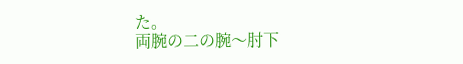た。
両腕の二の腕〜肘下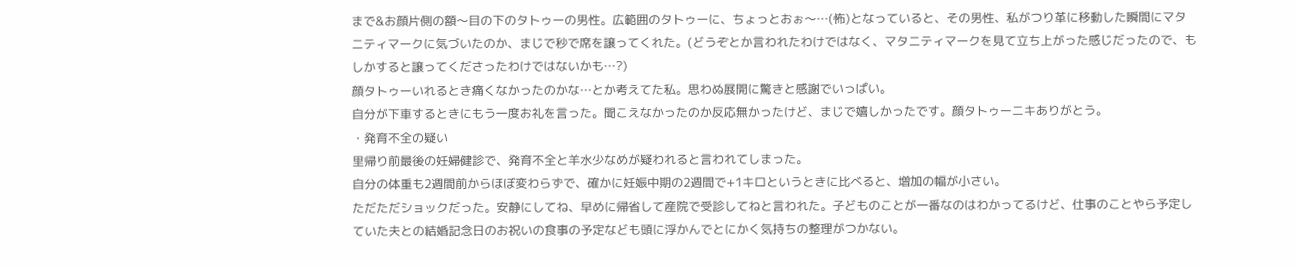まで&お顔片側の額〜目の下のタトゥーの男性。広範囲のタトゥーに、ちょっとおぉ〜…(怖)となっていると、その男性、私がつり革に移動した瞬間にマタニティマークに気づいたのか、まじで秒で席を譲ってくれた。(どうぞとか言われたわけではなく、マタニティマークを見て立ち上がった感じだったので、もしかすると譲ってくださったわけではないかも…?)
顔タトゥーいれるとき痛くなかったのかな…とか考えてた私。思わぬ展開に驚きと感謝でいっぱい。
自分が下車するときにもう一度お礼を言った。聞こえなかったのか反応無かったけど、まじで嬉しかったです。顔タトゥーニキありがとう。
・発育不全の疑い
里帰り前最後の妊婦健診で、発育不全と羊水少なめが疑われると言われてしまった。
自分の体重も2週間前からほぼ変わらずで、確かに妊娠中期の2週間で+1キロというときに比べると、増加の幅が小さい。
ただただショックだった。安静にしてね、早めに帰省して産院で受診してねと言われた。子どものことが一番なのはわかってるけど、仕事のことやら予定していた夫との結婚記念日のお祝いの食事の予定なども頭に浮かんでとにかく気持ちの整理がつかない。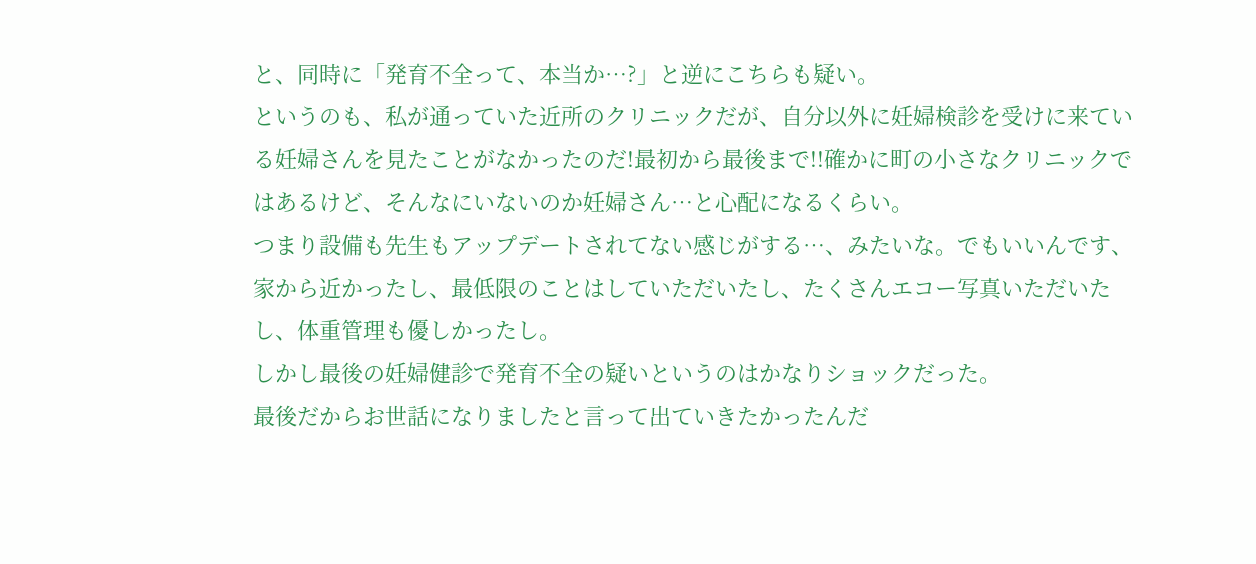と、同時に「発育不全って、本当か…?」と逆にこちらも疑い。
というのも、私が通っていた近所のクリニックだが、自分以外に妊婦検診を受けに来ている妊婦さんを見たことがなかったのだ!最初から最後まで!!確かに町の小さなクリニックではあるけど、そんなにいないのか妊婦さん…と心配になるくらい。
つまり設備も先生もアップデートされてない感じがする…、みたいな。でもいいんです、家から近かったし、最低限のことはしていただいたし、たくさんエコー写真いただいたし、体重管理も優しかったし。
しかし最後の妊婦健診で発育不全の疑いというのはかなりショックだった。
最後だからお世話になりましたと言って出ていきたかったんだ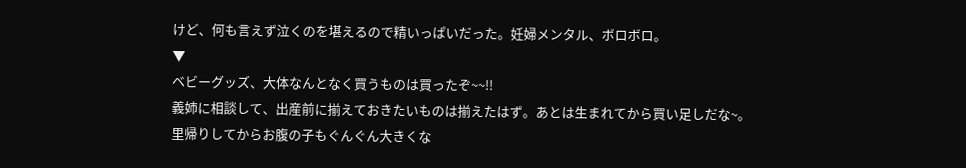けど、何も言えず泣くのを堪えるので精いっぱいだった。妊婦メンタル、ボロボロ。
▼
ベビーグッズ、大体なんとなく買うものは買ったぞ~~!!
義姉に相談して、出産前に揃えておきたいものは揃えたはず。あとは生まれてから買い足しだな~。
里帰りしてからお腹の子もぐんぐん大きくな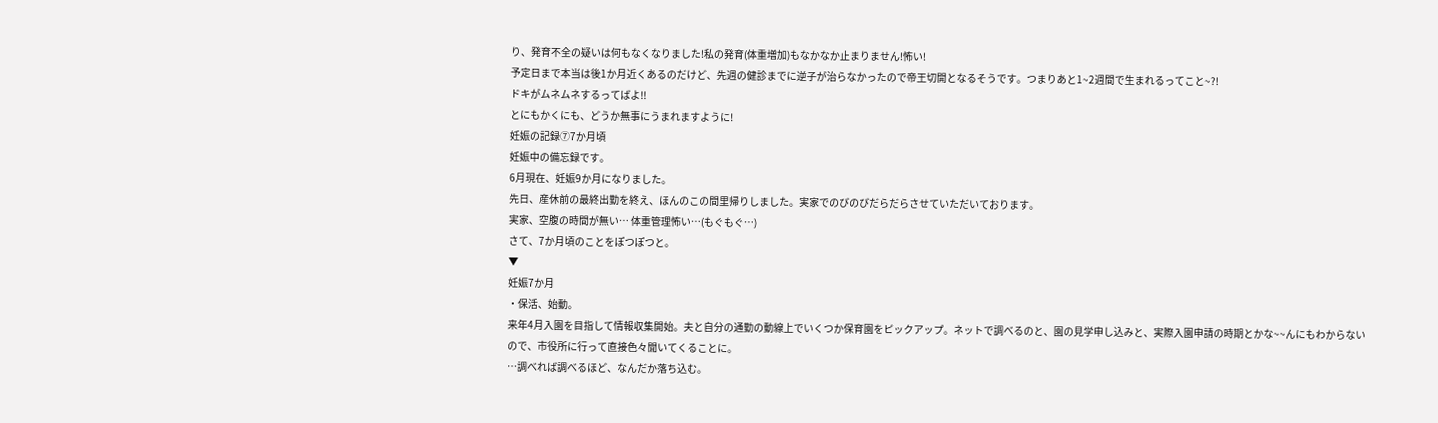り、発育不全の疑いは何もなくなりました!私の発育(体重増加)もなかなか止まりません!怖い!
予定日まで本当は後1か月近くあるのだけど、先週の健診までに逆子が治らなかったので帝王切開となるそうです。つまりあと1~2週間で生まれるってこと~?!
ドキがムネムネするってばよ!!
とにもかくにも、どうか無事にうまれますように!
妊娠の記録⑦7か月頃
妊娠中の備忘録です。
6月現在、妊娠9か月になりました。
先日、産休前の最終出勤を終え、ほんのこの間里帰りしました。実家でのびのびだらだらさせていただいております。
実家、空腹の時間が無い… 体重管理怖い…(もぐもぐ…)
さて、7か月頃のことをぽつぽつと。
▼
妊娠7か月
・保活、始動。
来年4月入園を目指して情報収集開始。夫と自分の通勤の動線上でいくつか保育園をピックアップ。ネットで調べるのと、園の見学申し込みと、実際入園申請の時期とかな~~んにもわからないので、市役所に行って直接色々聞いてくることに。
…調べれば調べるほど、なんだか落ち込む。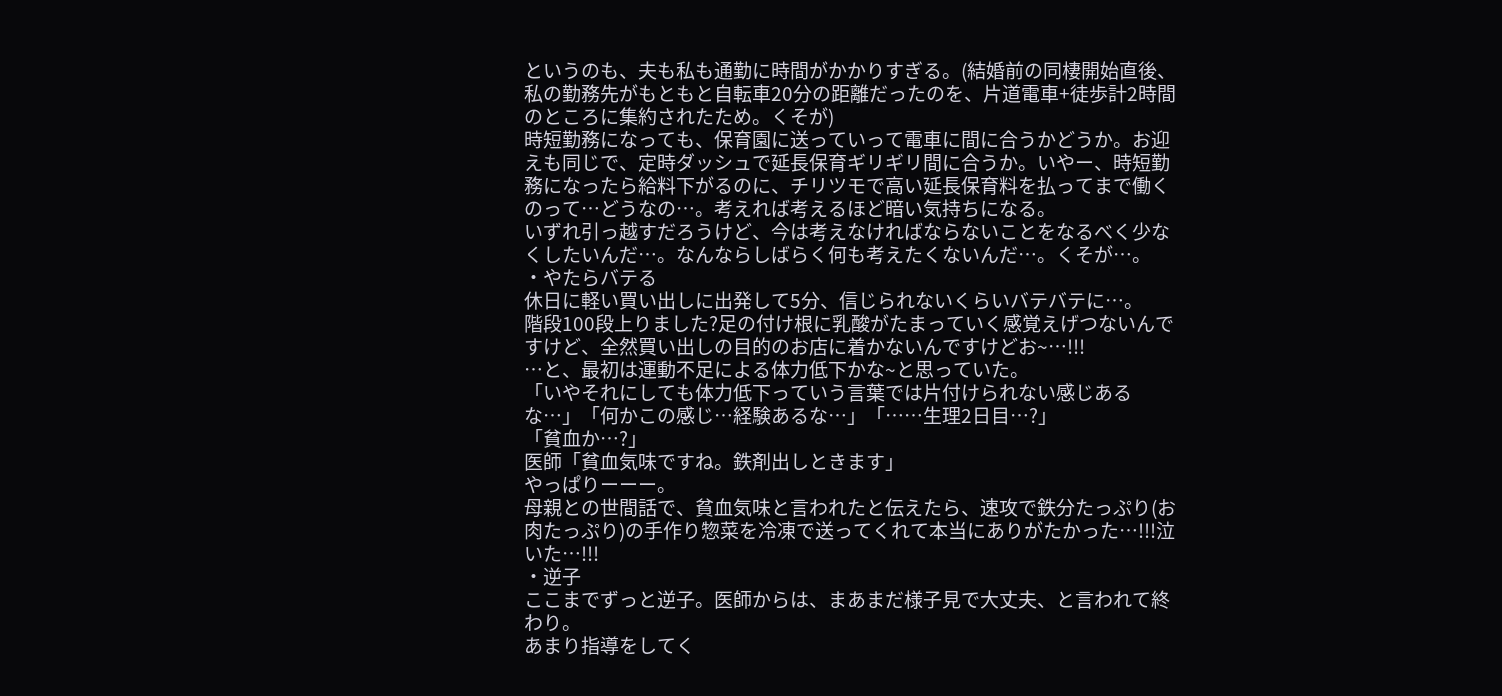というのも、夫も私も通勤に時間がかかりすぎる。(結婚前の同棲開始直後、私の勤務先がもともと自転車20分の距離だったのを、片道電車+徒歩計2時間のところに集約されたため。くそが)
時短勤務になっても、保育園に送っていって電車に間に合うかどうか。お迎えも同じで、定時ダッシュで延長保育ギリギリ間に合うか。いやー、時短勤務になったら給料下がるのに、チリツモで高い延長保育料を払ってまで働くのって…どうなの…。考えれば考えるほど暗い気持ちになる。
いずれ引っ越すだろうけど、今は考えなければならないことをなるべく少なくしたいんだ…。なんならしばらく何も考えたくないんだ…。くそが…。
・やたらバテる
休日に軽い買い出しに出発して5分、信じられないくらいバテバテに…。
階段100段上りました?足の付け根に乳酸がたまっていく感覚えげつないんですけど、全然買い出しの目的のお店に着かないんですけどお~…!!!
…と、最初は運動不足による体力低下かな~と思っていた。
「いやそれにしても体力低下っていう言葉では片付けられない感じあるな…」「何かこの感じ…経験あるな…」「……生理2日目…?」
「貧血か…?」
医師「貧血気味ですね。鉄剤出しときます」
やっぱりーーー。
母親との世間話で、貧血気味と言われたと伝えたら、速攻で鉄分たっぷり(お肉たっぷり)の手作り惣菜を冷凍で送ってくれて本当にありがたかった…!!!泣いた…!!!
・逆子
ここまでずっと逆子。医師からは、まあまだ様子見で大丈夫、と言われて終わり。
あまり指導をしてく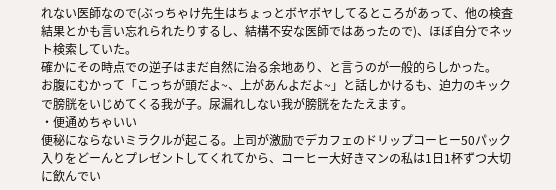れない医師なので(ぶっちゃけ先生はちょっとボヤボヤしてるところがあって、他の検査結果とかも言い忘れられたりするし、結構不安な医師ではあったので)、ほぼ自分でネット検索していた。
確かにその時点での逆子はまだ自然に治る余地あり、と言うのが一般的らしかった。
お腹にむかって「こっちが頭だよ~、上があんよだよ~」と話しかけるも、迫力のキックで膀胱をいじめてくる我が子。尿漏れしない我が膀胱をたたえます。
・便通めちゃいい
便秘にならないミラクルが起こる。上司が激励でデカフェのドリップコーヒー50パック入りをどーんとプレゼントしてくれてから、コーヒー大好きマンの私は1日1杯ずつ大切に飲んでい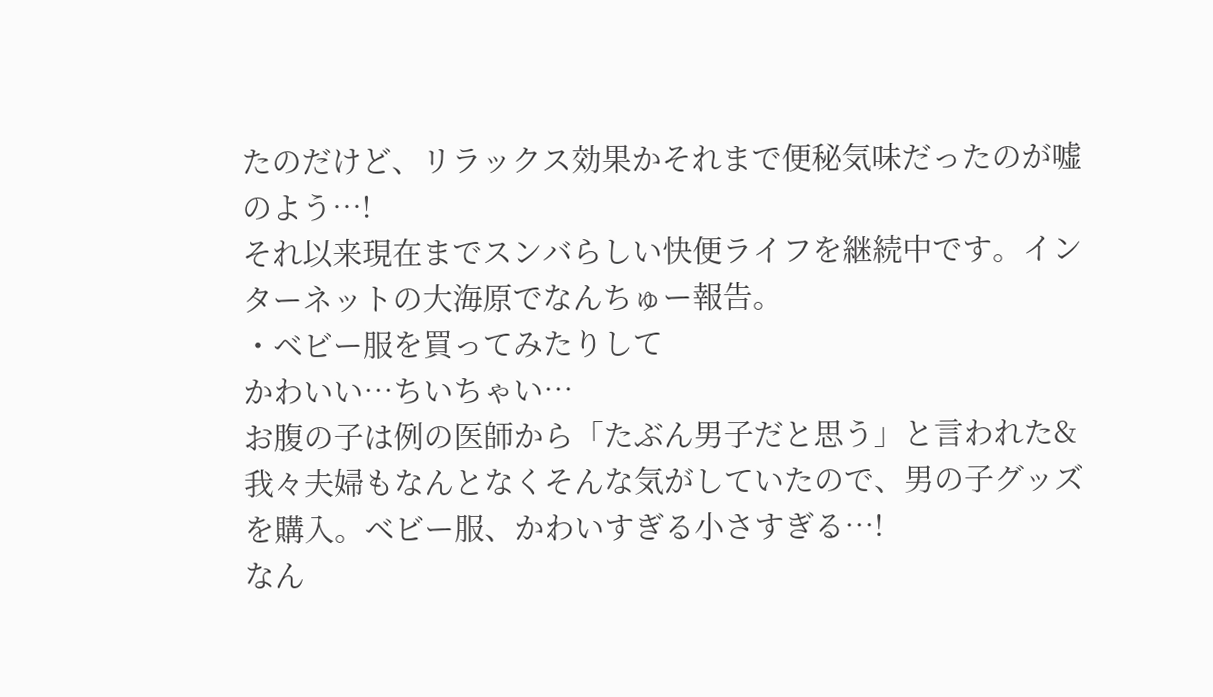たのだけど、リラックス効果かそれまで便秘気味だったのが嘘のよう…!
それ以来現在までスンバらしい快便ライフを継続中です。インターネットの大海原でなんちゅー報告。
・ベビー服を買ってみたりして
かわいい…ちいちゃい…
お腹の子は例の医師から「たぶん男子だと思う」と言われた&我々夫婦もなんとなくそんな気がしていたので、男の子グッズを購入。ベビー服、かわいすぎる小さすぎる…!
なん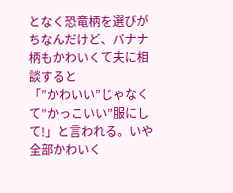となく恐竜柄を選びがちなんだけど、バナナ柄もかわいくて夫に相談すると
「”かわいい”じゃなくて”かっこいい”服にして!」と言われる。いや全部かわいく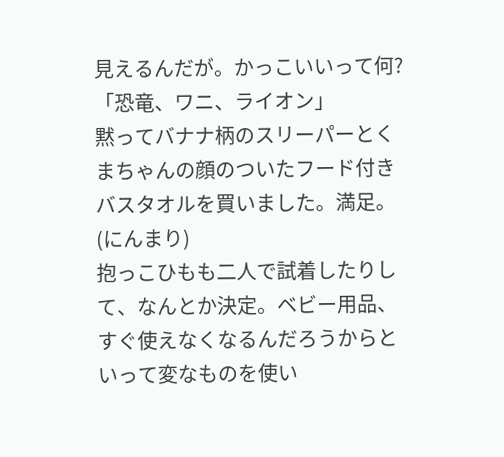見えるんだが。かっこいいって何?
「恐竜、ワニ、ライオン」
黙ってバナナ柄のスリーパーとくまちゃんの顔のついたフード付きバスタオルを買いました。満足。(にんまり)
抱っこひもも二人で試着したりして、なんとか決定。ベビー用品、すぐ使えなくなるんだろうからといって変なものを使い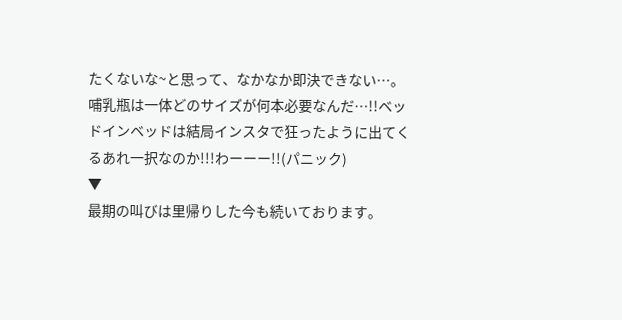たくないな~と思って、なかなか即決できない…。
哺乳瓶は一体どのサイズが何本必要なんだ…!!ベッドインベッドは結局インスタで狂ったように出てくるあれ一択なのか!!!わーーー!!(パニック)
▼
最期の叫びは里帰りした今も続いております。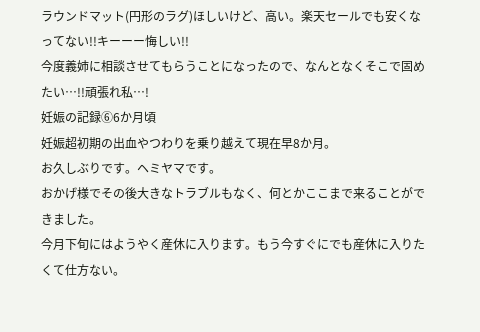ラウンドマット(円形のラグ)ほしいけど、高い。楽天セールでも安くなってない!!キーーー悔しい!!
今度義姉に相談させてもらうことになったので、なんとなくそこで固めたい…!!頑張れ私…!
妊娠の記録⑥6か月頃
妊娠超初期の出血やつわりを乗り越えて現在早8か月。
お久しぶりです。ヘミヤマです。
おかげ様でその後大きなトラブルもなく、何とかここまで来ることができました。
今月下旬にはようやく産休に入ります。もう今すぐにでも産休に入りたくて仕方ない。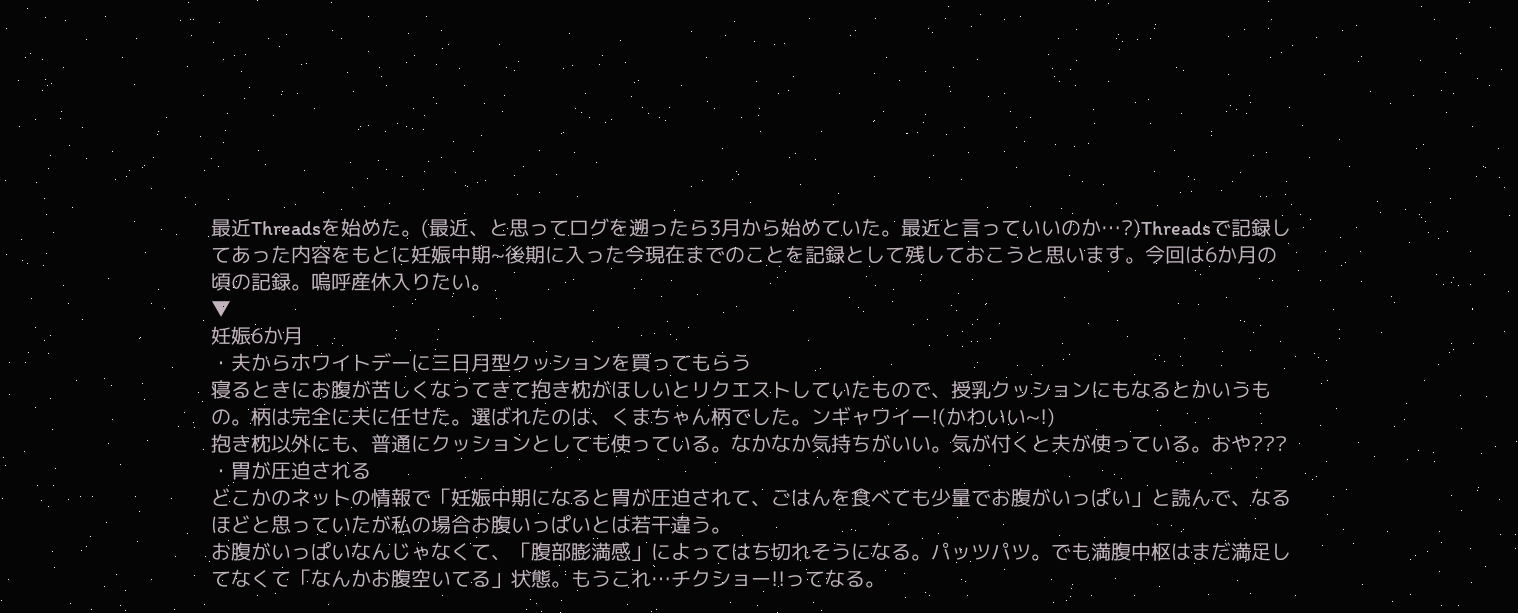最近Threadsを始めた。(最近、と思ってログを遡ったら3月から始めていた。最近と言っていいのか…?)Threadsで記録してあった内容をもとに妊娠中期~後期に入った今現在までのことを記録として残しておこうと思います。今回は6か月の頃の記録。嗚呼産休入りたい。
▼
妊娠6か月
・夫からホワイトデーに三日月型クッションを買ってもらう
寝るときにお腹が苦しくなってきて抱き枕がほしいとリクエストしていたもので、授乳クッションにもなるとかいうもの。柄は完全に夫に任せた。選ばれたのは、くまちゃん柄でした。ンギャワイー!(かわいい~!)
抱き枕以外にも、普通にクッションとしても使っている。なかなか気持ちがいい。気が付くと夫が使っている。おや???
・胃が圧迫される
どこかのネットの情報で「妊娠中期になると胃が圧迫されて、ごはんを食べても少量でお腹がいっぱい」と読んで、なるほどと思っていたが私の場合お腹いっぱいとは若干違う。
お腹がいっぱいなんじゃなくて、「腹部膨満感」によってはち切れそうになる。パッツパツ。でも満腹中枢はまだ満足してなくて「なんかお腹空いてる」状態。もうこれ…チクショー!!ってなる。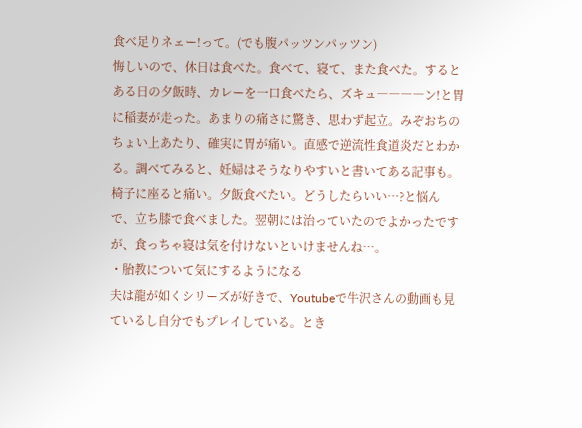食べ足りネェー!って。(でも腹パッツンパッツン)
悔しいので、休日は食べた。食べて、寝て、また食べた。するとある日の夕飯時、カレーを一口食べたら、ズキュ――――ン!と胃に稲妻が走った。あまりの痛さに驚き、思わず起立。みぞおちのちょい上あたり、確実に胃が痛い。直感で逆流性食道炎だとわかる。調べてみると、妊婦はそうなりやすいと書いてある記事も。椅子に座ると痛い。夕飯食べたい。どうしたらいい…?と悩んで、立ち膝で食べました。翌朝には治っていたのでよかったですが、食っちゃ寝は気を付けないといけませんね…。
・胎教について気にするようになる
夫は龍が如くシリーズが好きで、Youtubeで牛沢さんの動画も見ているし自分でもプレイしている。とき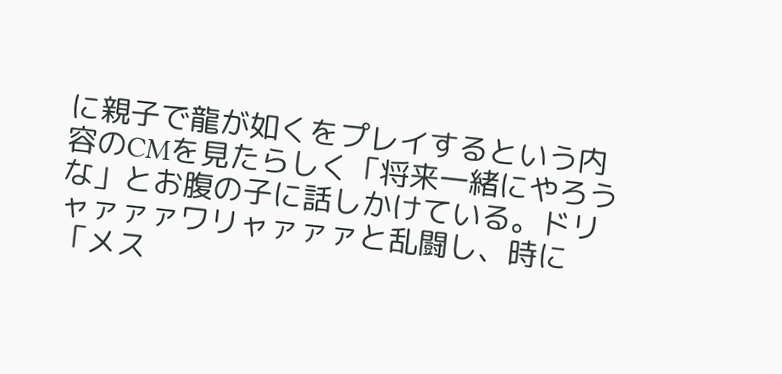に親子で龍が如くをプレイするという内容のCMを見たらしく「将来一緒にやろうな」とお腹の子に話しかけている。ドリャァァァワリャァァァと乱闘し、時に「メス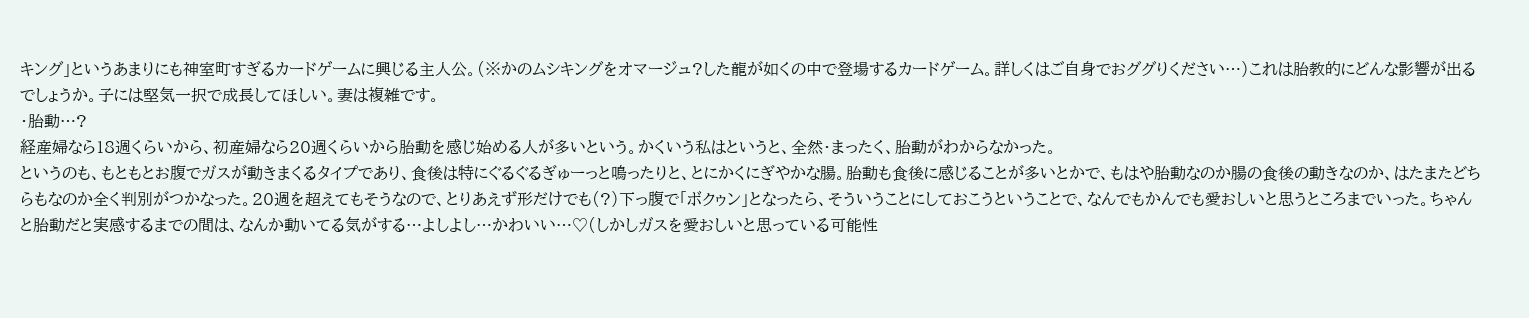キング」というあまりにも神室町すぎるカードゲームに興じる主人公。(※かのムシキングをオマージュ?した龍が如くの中で登場するカードゲーム。詳しくはご自身でおググりください…)これは胎教的にどんな影響が出るでしょうか。子には堅気一択で成長してほしい。妻は複雑です。
・胎動…?
経産婦なら18週くらいから、初産婦なら20週くらいから胎動を感じ始める人が多いという。かくいう私はというと、全然・まったく、胎動がわからなかった。
というのも、もともとお腹でガスが動きまくるタイプであり、食後は特にぐるぐるぎゅーっと鳴ったりと、とにかくにぎやかな腸。胎動も食後に感じることが多いとかで、もはや胎動なのか腸の食後の動きなのか、はたまたどちらもなのか全く判別がつかなった。20週を超えてもそうなので、とりあえず形だけでも(?)下っ腹で「ボクゥン」となったら、そういうことにしておこうということで、なんでもかんでも愛おしいと思うところまでいった。ちゃんと胎動だと実感するまでの間は、なんか動いてる気がする…よしよし…かわいい…♡(しかしガスを愛おしいと思っている可能性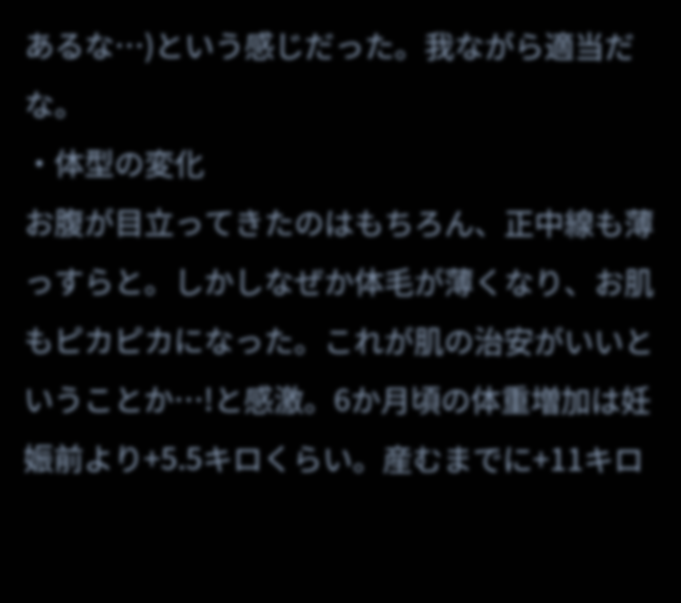あるな…)という感じだった。我ながら適当だな。
・体型の変化
お腹が目立ってきたのはもちろん、正中線も薄っすらと。しかしなぜか体毛が薄くなり、お肌もピカピカになった。これが肌の治安がいいということか…!と感激。6か月頃の体重増加は妊娠前より+5.5キロくらい。産むまでに+11キロ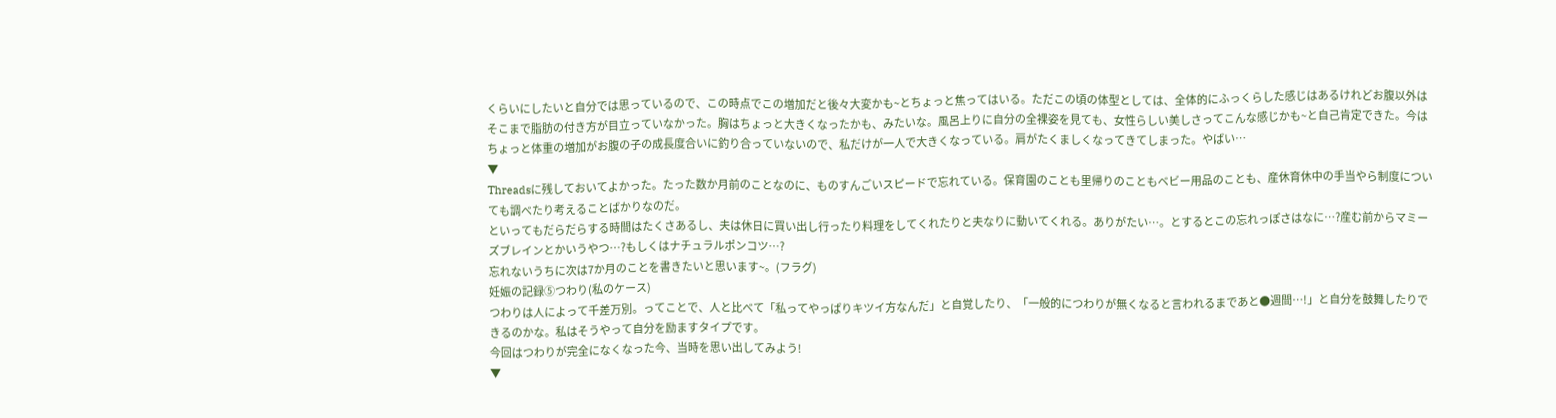くらいにしたいと自分では思っているので、この時点でこの増加だと後々大変かも~とちょっと焦ってはいる。ただこの頃の体型としては、全体的にふっくらした感じはあるけれどお腹以外はそこまで脂肪の付き方が目立っていなかった。胸はちょっと大きくなったかも、みたいな。風呂上りに自分の全裸姿を見ても、女性らしい美しさってこんな感じかも~と自己肯定できた。今はちょっと体重の増加がお腹の子の成長度合いに釣り合っていないので、私だけが一人で大きくなっている。肩がたくましくなってきてしまった。やばい…
▼
Threadsに残しておいてよかった。たった数か月前のことなのに、ものすんごいスピードで忘れている。保育園のことも里帰りのこともベビー用品のことも、産休育休中の手当やら制度についても調べたり考えることばかりなのだ。
といってもだらだらする時間はたくさあるし、夫は休日に買い出し行ったり料理をしてくれたりと夫なりに動いてくれる。ありがたい…。とするとこの忘れっぽさはなに…?産む前からマミーズブレインとかいうやつ…?もしくはナチュラルポンコツ…?
忘れないうちに次は7か月のことを書きたいと思います~。(フラグ)
妊娠の記録⑤つわり(私のケース)
つわりは人によって千差万別。ってことで、人と比べて「私ってやっぱりキツイ方なんだ」と自覚したり、「一般的につわりが無くなると言われるまであと●週間…!」と自分を鼓舞したりできるのかな。私はそうやって自分を励ますタイプです。
今回はつわりが完全になくなった今、当時を思い出してみよう!
▼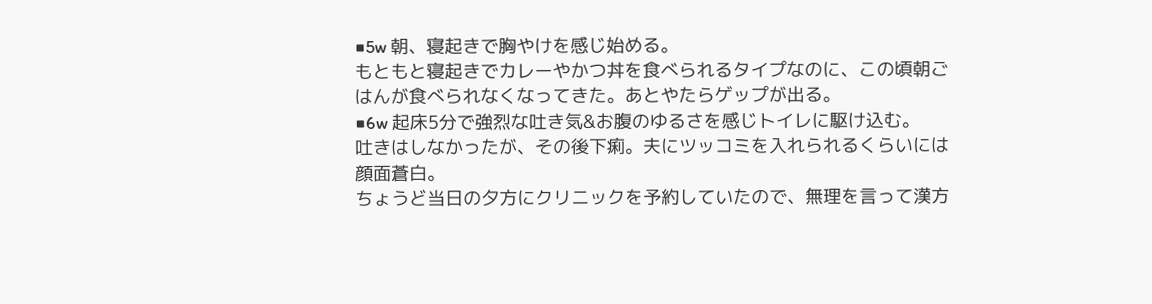■5w 朝、寝起きで胸やけを感じ始める。
もともと寝起きでカレーやかつ丼を食べられるタイプなのに、この頃朝ごはんが食べられなくなってきた。あとやたらゲップが出る。
■6w 起床5分で強烈な吐き気&お腹のゆるさを感じトイレに駆け込む。
吐きはしなかったが、その後下痢。夫にツッコミを入れられるくらいには顔面蒼白。
ちょうど当日の夕方にクリニックを予約していたので、無理を言って漢方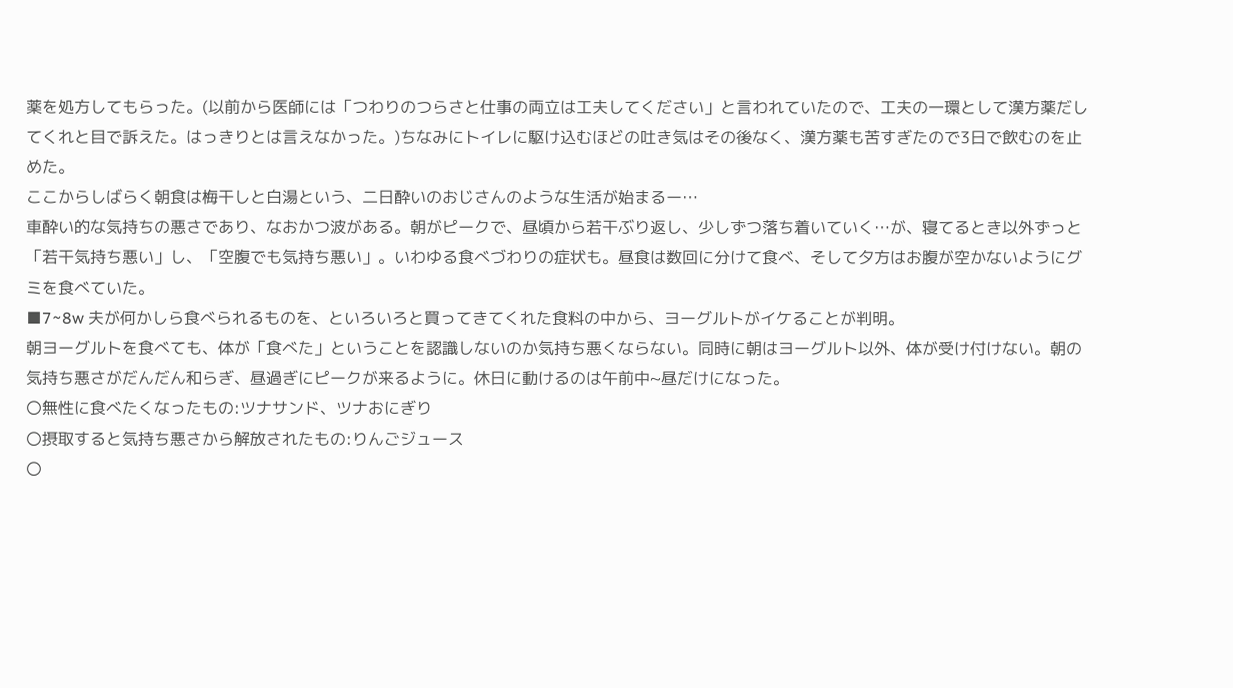薬を処方してもらった。(以前から医師には「つわりのつらさと仕事の両立は工夫してください」と言われていたので、工夫の一環として漢方薬だしてくれと目で訴えた。はっきりとは言えなかった。)ちなみにトイレに駆け込むほどの吐き気はその後なく、漢方薬も苦すぎたので3日で飲むのを止めた。
ここからしばらく朝食は梅干しと白湯という、二日酔いのおじさんのような生活が始まるー…
車酔い的な気持ちの悪さであり、なおかつ波がある。朝がピークで、昼頃から若干ぶり返し、少しずつ落ち着いていく…が、寝てるとき以外ずっと「若干気持ち悪い」し、「空腹でも気持ち悪い」。いわゆる食べづわりの症状も。昼食は数回に分けて食べ、そして夕方はお腹が空かないようにグミを食べていた。
■7~8w 夫が何かしら食べられるものを、といろいろと買ってきてくれた食料の中から、ヨーグルトがイケることが判明。
朝ヨーグルトを食べても、体が「食べた」ということを認識しないのか気持ち悪くならない。同時に朝はヨーグルト以外、体が受け付けない。朝の気持ち悪さがだんだん和らぎ、昼過ぎにピークが来るように。休日に動けるのは午前中~昼だけになった。
〇無性に食べたくなったもの:ツナサンド、ツナおにぎり
〇摂取すると気持ち悪さから解放されたもの:りんごジュース
〇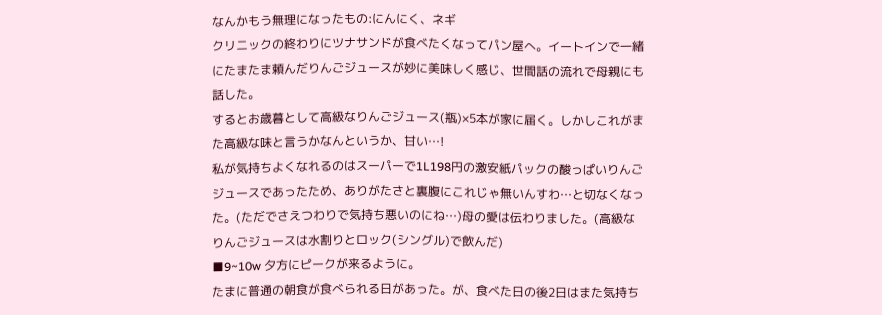なんかもう無理になったもの:にんにく、ネギ
クリニックの終わりにツナサンドが食べたくなってパン屋へ。イートインで一緒にたまたま頼んだりんごジュースが妙に美味しく感じ、世間話の流れで母親にも話した。
するとお歳暮として高級なりんごジュース(瓶)×5本が家に届く。しかしこれがまた高級な味と言うかなんというか、甘い…!
私が気持ちよくなれるのはスーパーで1L198円の激安紙パックの酸っぱいりんごジュースであったため、ありがたさと裏腹にこれじゃ無いんすわ…と切なくなった。(ただでさえつわりで気持ち悪いのにね…)母の愛は伝わりました。(高級なりんごジュースは水割りとロック(シングル)で飲んだ)
■9~10w 夕方にピークが来るように。
たまに普通の朝食が食べられる日があった。が、食べた日の後2日はまた気持ち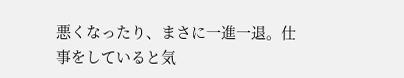悪くなったり、まさに一進一退。仕事をしていると気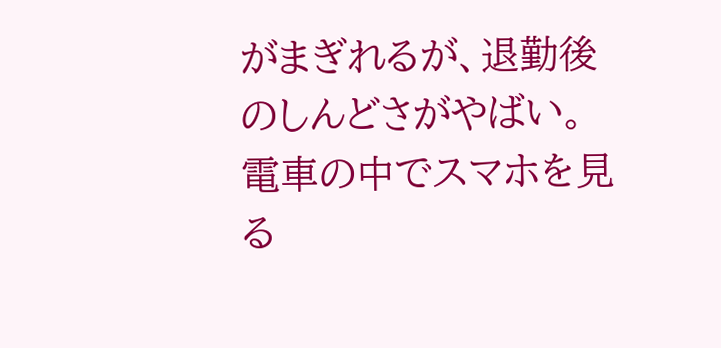がまぎれるが、退勤後のしんどさがやばい。電車の中でスマホを見る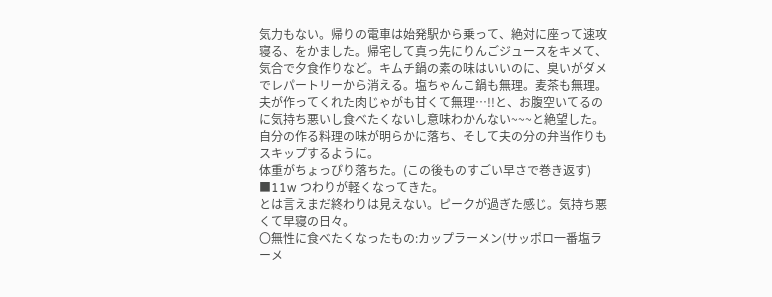気力もない。帰りの電車は始発駅から乗って、絶対に座って速攻寝る、をかました。帰宅して真っ先にりんごジュースをキメて、気合で夕食作りなど。キムチ鍋の素の味はいいのに、臭いがダメでレパートリーから消える。塩ちゃんこ鍋も無理。麦茶も無理。夫が作ってくれた肉じゃがも甘くて無理…!!と、お腹空いてるのに気持ち悪いし食べたくないし意味わかんない~~~と絶望した。
自分の作る料理の味が明らかに落ち、そして夫の分の弁当作りもスキップするように。
体重がちょっぴり落ちた。(この後ものすごい早さで巻き返す)
■11w つわりが軽くなってきた。
とは言えまだ終わりは見えない。ピークが過ぎた感じ。気持ち悪くて早寝の日々。
〇無性に食べたくなったもの:カップラーメン(サッポロ一番塩ラーメ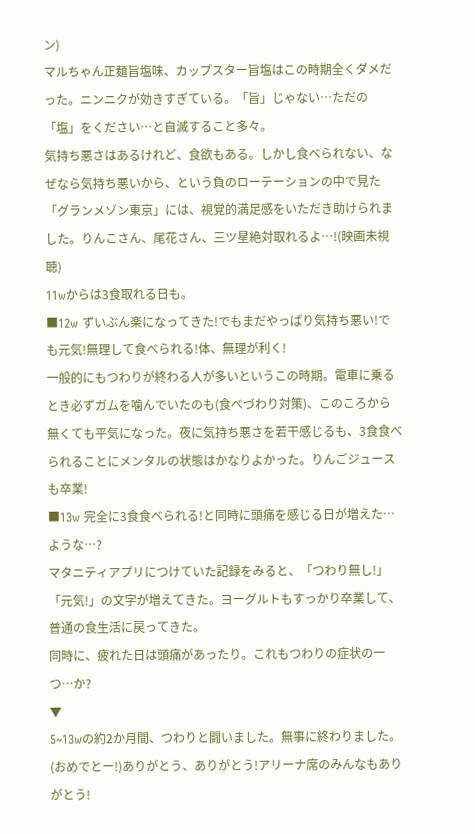ン)
マルちゃん正麺旨塩味、カップスター旨塩はこの時期全くダメだった。ニンニクが効きすぎている。「旨」じゃない…ただの「塩」をください…と自滅すること多々。
気持ち悪さはあるけれど、食欲もある。しかし食べられない、なぜなら気持ち悪いから、という負のローテーションの中で見た「グランメゾン東京」には、視覚的満足感をいただき助けられました。りんこさん、尾花さん、三ツ星絶対取れるよ…!(映画未視聴)
11wからは3食取れる日も。
■12w ずいぶん楽になってきた!でもまだやっぱり気持ち悪い!でも元気!無理して食べられる!体、無理が利く!
一般的にもつわりが終わる人が多いというこの時期。電車に乗るとき必ずガムを噛んでいたのも(食べづわり対策)、このころから無くても平気になった。夜に気持ち悪さを若干感じるも、3食食べられることにメンタルの状態はかなりよかった。りんごジュースも卒業!
■13w 完全に3食食べられる!と同時に頭痛を感じる日が増えた…ような…?
マタニティアプリにつけていた記録をみると、「つわり無し!」「元気!」の文字が増えてきた。ヨーグルトもすっかり卒業して、普通の食生活に戻ってきた。
同時に、疲れた日は頭痛があったり。これもつわりの症状の一つ…か?
▼
5~13wの約2か月間、つわりと闘いました。無事に終わりました。(おめでとー!)ありがとう、ありがとう!アリーナ席のみんなもありがとう!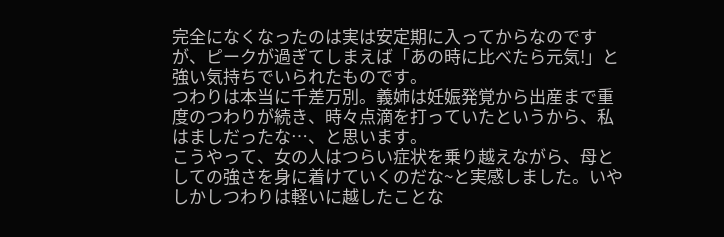完全になくなったのは実は安定期に入ってからなのですが、ピークが過ぎてしまえば「あの時に比べたら元気!」と強い気持ちでいられたものです。
つわりは本当に千差万別。義姉は妊娠発覚から出産まで重度のつわりが続き、時々点滴を打っていたというから、私はましだったな…、と思います。
こうやって、女の人はつらい症状を乗り越えながら、母としての強さを身に着けていくのだな~と実感しました。いやしかしつわりは軽いに越したことな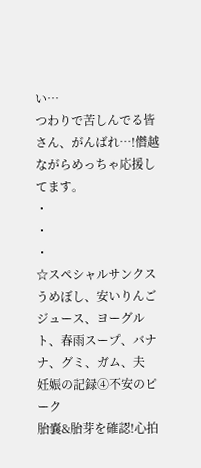い…
つわりで苦しんでる皆さん、がんばれ…!僭越ながらめっちゃ応援してます。
・
・
・
☆スペシャルサンクス
うめぼし、安いりんごジュース、ヨーグルト、春雨スープ、バナナ、グミ、ガム、夫
妊娠の記録④不安のピーク
胎嚢&胎芽を確認!心拍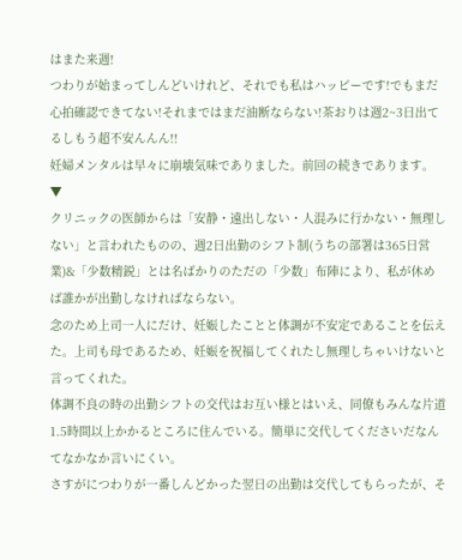はまた来週!
つわりが始まってしんどいけれど、それでも私はハッピーです!でもまだ心拍確認できてない!それまではまだ油断ならない!茶おりは週2~3日出てるしもう超不安んんん!!
妊婦メンタルは早々に崩壊気味でありました。前回の続きであります。
▼
クリニックの医師からは「安静・遠出しない・人混みに行かない・無理しない」と言われたものの、週2日出勤のシフト制(うちの部署は365日営業)&「少数精鋭」とは名ばかりのただの「少数」布陣により、私が休めば誰かが出勤しなければならない。
念のため上司一人にだけ、妊娠したことと体調が不安定であることを伝えた。上司も母であるため、妊娠を祝福してくれたし無理しちゃいけないと言ってくれた。
体調不良の時の出勤シフトの交代はお互い様とはいえ、同僚もみんな片道1.5時間以上かかるところに住んでいる。簡単に交代してくださいだなんてなかなか言いにくい。
さすがにつわりが一番しんどかった翌日の出勤は交代してもらったが、そ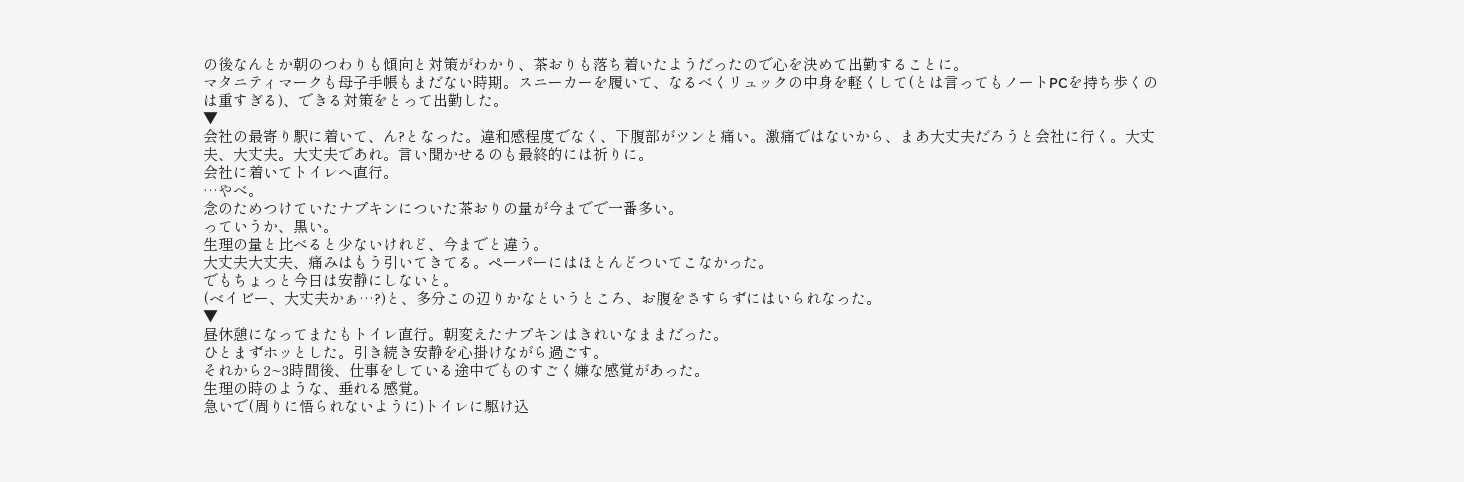の後なんとか朝のつわりも傾向と対策がわかり、茶おりも落ち着いたようだったので心を決めて出勤することに。
マタニティマークも母子手帳もまだない時期。スニーカーを履いて、なるべくリュックの中身を軽くして(とは言ってもノートPCを持ち歩くのは重すぎる)、できる対策をとって出勤した。
▼
会社の最寄り駅に着いて、ん?となった。違和感程度でなく、下腹部がツンと痛い。激痛ではないから、まあ大丈夫だろうと会社に行く。大丈夫、大丈夫。大丈夫であれ。言い聞かせるのも最終的には祈りに。
会社に着いてトイレへ直行。
…やべ。
念のためつけていたナプキンについた茶おりの量が今までで一番多い。
っていうか、黒い。
生理の量と比べると少ないけれど、今までと違う。
大丈夫大丈夫、痛みはもう引いてきてる。ペーパーにはほとんどついてこなかった。
でもちょっと今日は安静にしないと。
(ベイビー、大丈夫かぁ…?)と、多分この辺りかなというところ、お腹をさすらずにはいられなった。
▼
昼休憩になってまたもトイレ直行。朝変えたナプキンはきれいなままだった。
ひとまずホッとした。引き続き安静を心掛けながら過ごす。
それから2~3時間後、仕事をしている途中でものすごく嫌な感覚があった。
生理の時のような、垂れる感覚。
急いで(周りに悟られないように)トイレに駆け込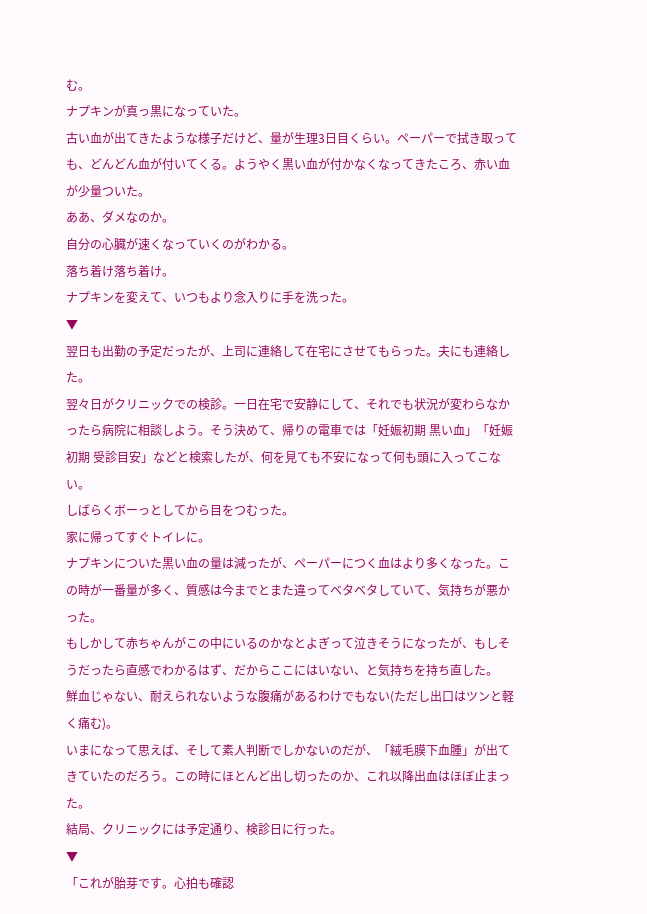む。
ナプキンが真っ黒になっていた。
古い血が出てきたような様子だけど、量が生理3日目くらい。ペーパーで拭き取っても、どんどん血が付いてくる。ようやく黒い血が付かなくなってきたころ、赤い血が少量ついた。
ああ、ダメなのか。
自分の心臓が速くなっていくのがわかる。
落ち着け落ち着け。
ナプキンを変えて、いつもより念入りに手を洗った。
▼
翌日も出勤の予定だったが、上司に連絡して在宅にさせてもらった。夫にも連絡した。
翌々日がクリニックでの検診。一日在宅で安静にして、それでも状況が変わらなかったら病院に相談しよう。そう決めて、帰りの電車では「妊娠初期 黒い血」「妊娠初期 受診目安」などと検索したが、何を見ても不安になって何も頭に入ってこない。
しばらくボーっとしてから目をつむった。
家に帰ってすぐトイレに。
ナプキンについた黒い血の量は減ったが、ペーパーにつく血はより多くなった。この時が一番量が多く、質感は今までとまた違ってベタベタしていて、気持ちが悪かった。
もしかして赤ちゃんがこの中にいるのかなとよぎって泣きそうになったが、もしそうだったら直感でわかるはず、だからここにはいない、と気持ちを持ち直した。
鮮血じゃない、耐えられないような腹痛があるわけでもない(ただし出口はツンと軽く痛む)。
いまになって思えば、そして素人判断でしかないのだが、「絨毛膜下血腫」が出てきていたのだろう。この時にほとんど出し切ったのか、これ以降出血はほぼ止まった。
結局、クリニックには予定通り、検診日に行った。
▼
「これが胎芽です。心拍も確認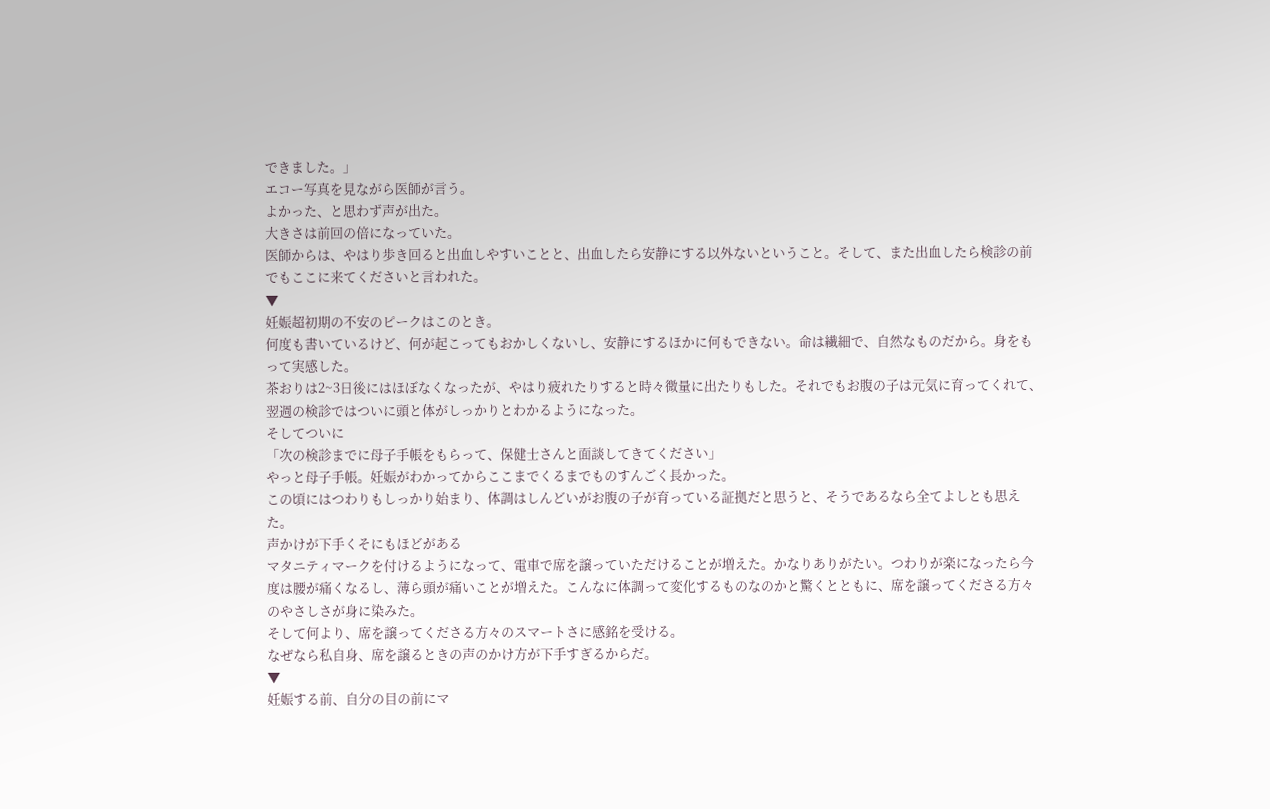できました。」
エコー写真を見ながら医師が言う。
よかった、と思わず声が出た。
大きさは前回の倍になっていた。
医師からは、やはり歩き回ると出血しやすいことと、出血したら安静にする以外ないということ。そして、また出血したら検診の前でもここに来てくださいと言われた。
▼
妊娠超初期の不安のピークはこのとき。
何度も書いているけど、何が起こってもおかしくないし、安静にするほかに何もできない。命は繊細で、自然なものだから。身をもって実感した。
茶おりは2~3日後にはほぼなくなったが、やはり疲れたりすると時々微量に出たりもした。それでもお腹の子は元気に育ってくれて、翌週の検診ではついに頭と体がしっかりとわかるようになった。
そしてついに
「次の検診までに母子手帳をもらって、保健士さんと面談してきてください」
やっと母子手帳。妊娠がわかってからここまでくるまでものすんごく長かった。
この頃にはつわりもしっかり始まり、体調はしんどいがお腹の子が育っている証拠だと思うと、そうであるなら全てよしとも思えた。
声かけが下手くそにもほどがある
マタニティマークを付けるようになって、電車で席を譲っていただけることが増えた。かなりありがたい。つわりが楽になったら今度は腰が痛くなるし、薄ら頭が痛いことが増えた。こんなに体調って変化するものなのかと驚くとともに、席を譲ってくださる方々のやさしさが身に染みた。
そして何より、席を譲ってくださる方々のスマートさに感銘を受ける。
なぜなら私自身、席を譲るときの声のかけ方が下手すぎるからだ。
▼
妊娠する前、自分の目の前にマ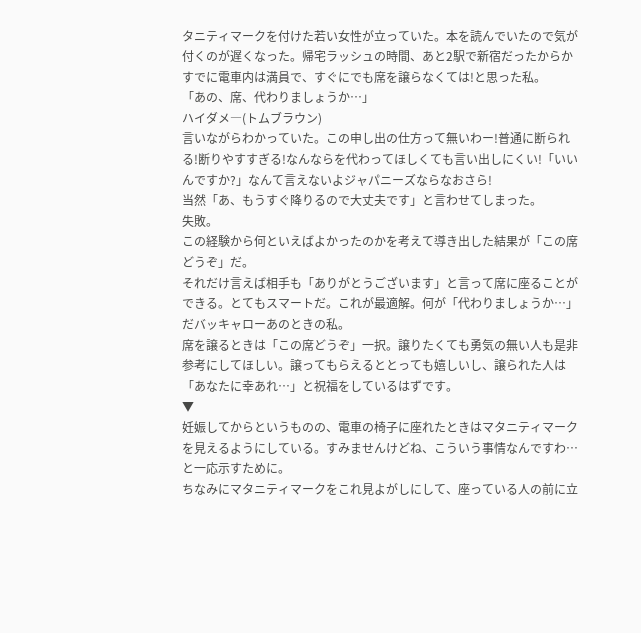タニティマークを付けた若い女性が立っていた。本を読んでいたので気が付くのが遅くなった。帰宅ラッシュの時間、あと2駅で新宿だったからかすでに電車内は満員で、すぐにでも席を譲らなくては!と思った私。
「あの、席、代わりましょうか…」
ハイダメ―(トムブラウン)
言いながらわかっていた。この申し出の仕方って無いわー!普通に断られる!断りやすすぎる!なんならを代わってほしくても言い出しにくい!「いいんですか?」なんて言えないよジャパニーズならなおさら!
当然「あ、もうすぐ降りるので大丈夫です」と言わせてしまった。
失敗。
この経験から何といえばよかったのかを考えて導き出した結果が「この席どうぞ」だ。
それだけ言えば相手も「ありがとうございます」と言って席に座ることができる。とてもスマートだ。これが最適解。何が「代わりましょうか…」だバッキャローあのときの私。
席を譲るときは「この席どうぞ」一択。譲りたくても勇気の無い人も是非参考にしてほしい。譲ってもらえるととっても嬉しいし、譲られた人は「あなたに幸あれ…」と祝福をしているはずです。
▼
妊娠してからというものの、電車の椅子に座れたときはマタニティマークを見えるようにしている。すみませんけどね、こういう事情なんですわ…と一応示すために。
ちなみにマタニティマークをこれ見よがしにして、座っている人の前に立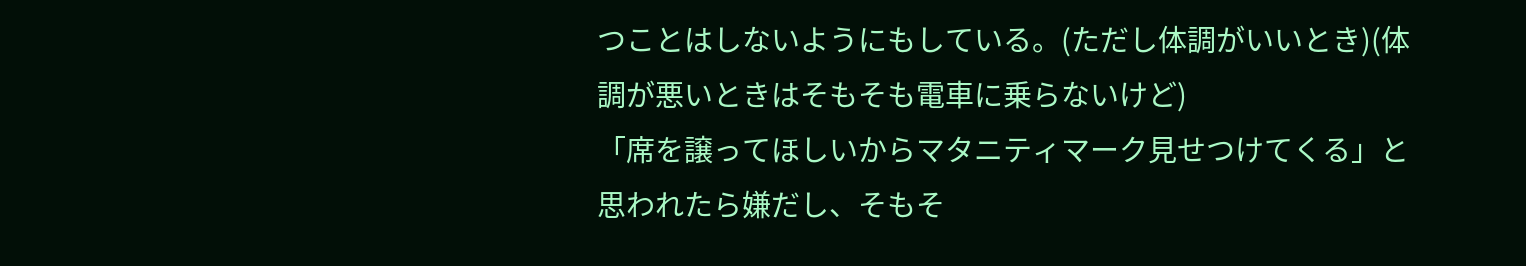つことはしないようにもしている。(ただし体調がいいとき)(体調が悪いときはそもそも電車に乗らないけど)
「席を譲ってほしいからマタニティマーク見せつけてくる」と思われたら嫌だし、そもそ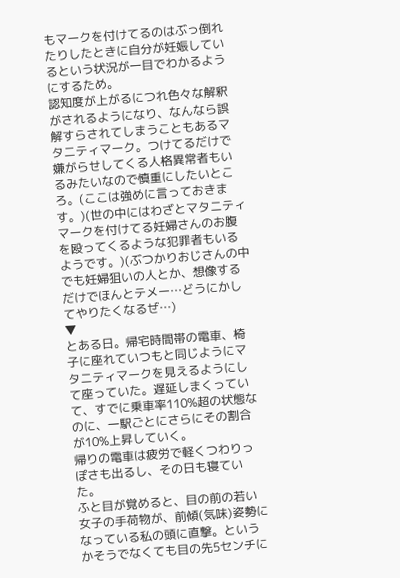もマークを付けてるのはぶっ倒れたりしたときに自分が妊娠しているという状況が一目でわかるようにするため。
認知度が上がるにつれ色々な解釈がされるようになり、なんなら誤解すらされてしまうこともあるマタニティマーク。つけてるだけで嫌がらせしてくる人格異常者もいるみたいなので慎重にしたいところ。(ここは強めに言っておきます。)(世の中にはわざとマタニティマークを付けてる妊婦さんのお腹を殴ってくるような犯罪者もいるようです。)(ぶつかりおじさんの中でも妊婦狙いの人とか、想像するだけでほんとテメー…どうにかしてやりたくなるぜ…)
▼
とある日。帰宅時間帯の電車、椅子に座れていつもと同じようにマタニティマークを見えるようにして座っていた。遅延しまくっていて、すでに乗車率110%超の状態なのに、一駅ごとにさらにその割合が10%上昇していく。
帰りの電車は疲労で軽くつわりっぽさも出るし、その日も寝ていた。
ふと目が覚めると、目の前の若い女子の手荷物が、前傾(気味)姿勢になっている私の頭に直撃。というかそうでなくても目の先5センチに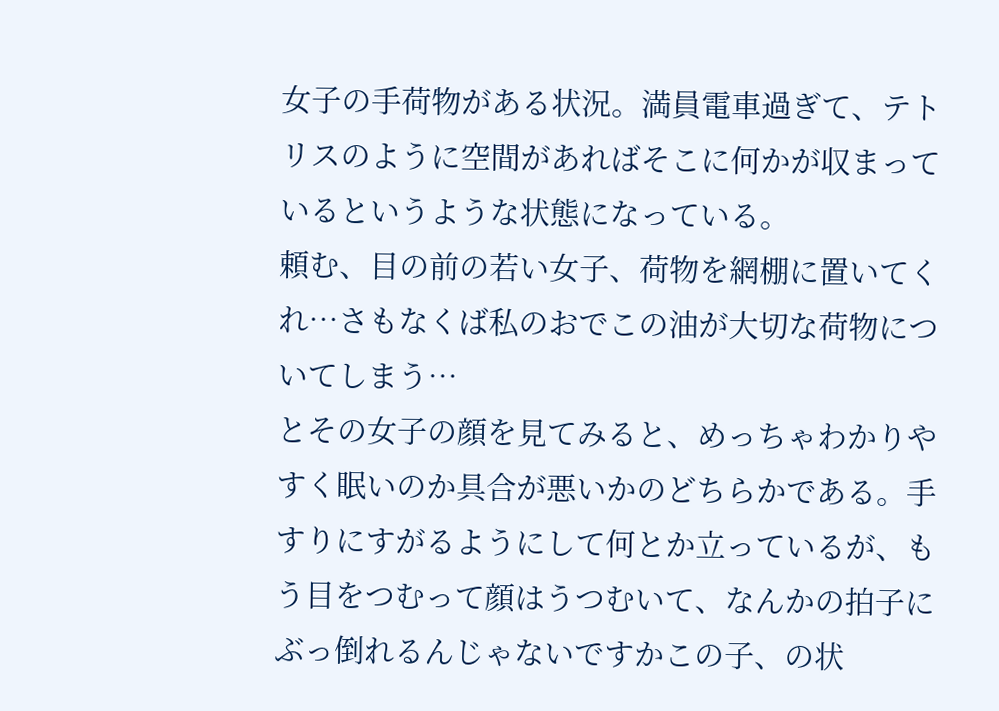女子の手荷物がある状況。満員電車過ぎて、テトリスのように空間があればそこに何かが収まっているというような状態になっている。
頼む、目の前の若い女子、荷物を網棚に置いてくれ…さもなくば私のおでこの油が大切な荷物についてしまう…
とその女子の顔を見てみると、めっちゃわかりやすく眠いのか具合が悪いかのどちらかである。手すりにすがるようにして何とか立っているが、もう目をつむって顔はうつむいて、なんかの拍子にぶっ倒れるんじゃないですかこの子、の状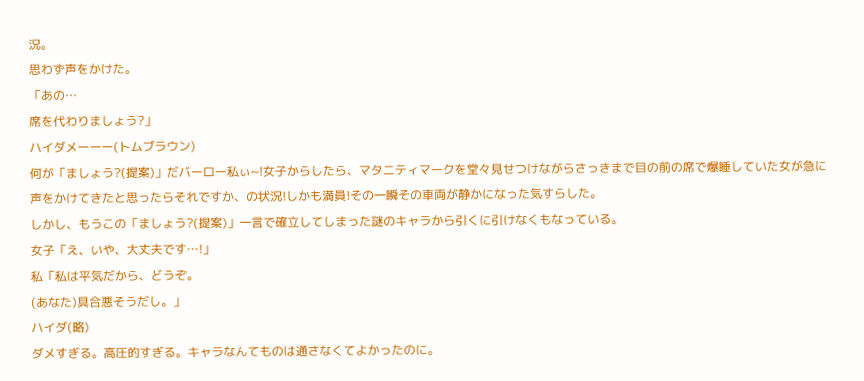況。
思わず声をかけた。
「あの…
席を代わりましょう?」
ハイダメーーー(トムブラウン)
何が「ましょう?(提案)」だバーロー私ぃ~!女子からしたら、マタニティマークを堂々見せつけながらさっきまで目の前の席で爆睡していた女が急に声をかけてきたと思ったらそれですか、の状況!しかも満員!その一瞬その車両が静かになった気すらした。
しかし、もうこの「ましょう?(提案)」一言で確立してしまった謎のキャラから引くに引けなくもなっている。
女子「え、いや、大丈夫です…!」
私「私は平気だから、どうぞ。
(あなた)具合悪そうだし。」
ハイダ(略)
ダメすぎる。高圧的すぎる。キャラなんてものは通さなくてよかったのに。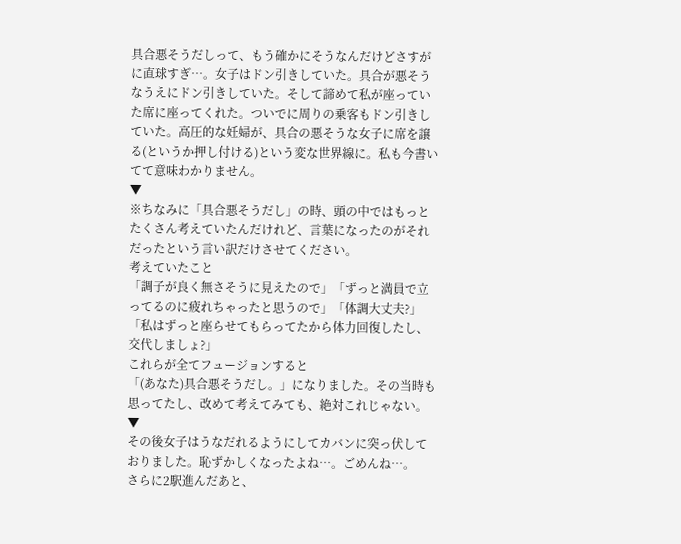具合悪そうだしって、もう確かにそうなんだけどさすがに直球すぎ…。女子はドン引きしていた。具合が悪そうなうえにドン引きしていた。そして諦めて私が座っていた席に座ってくれた。ついでに周りの乗客もドン引きしていた。高圧的な妊婦が、具合の悪そうな女子に席を譲る(というか押し付ける)という変な世界線に。私も今書いてて意味わかりません。
▼
※ちなみに「具合悪そうだし」の時、頭の中ではもっとたくさん考えていたんだけれど、言葉になったのがそれだったという言い訳だけさせてください。
考えていたこと
「調子が良く無さそうに見えたので」「ずっと満員で立ってるのに疲れちゃったと思うので」「体調大丈夫?」「私はずっと座らせてもらってたから体力回復したし、交代しましょ?」
これらが全てフュージョンすると
「(あなた)具合悪そうだし。」になりました。その当時も思ってたし、改めて考えてみても、絶対これじゃない。
▼
その後女子はうなだれるようにしてカバンに突っ伏しておりました。恥ずかしくなったよね…。ごめんね…。
さらに2駅進んだあと、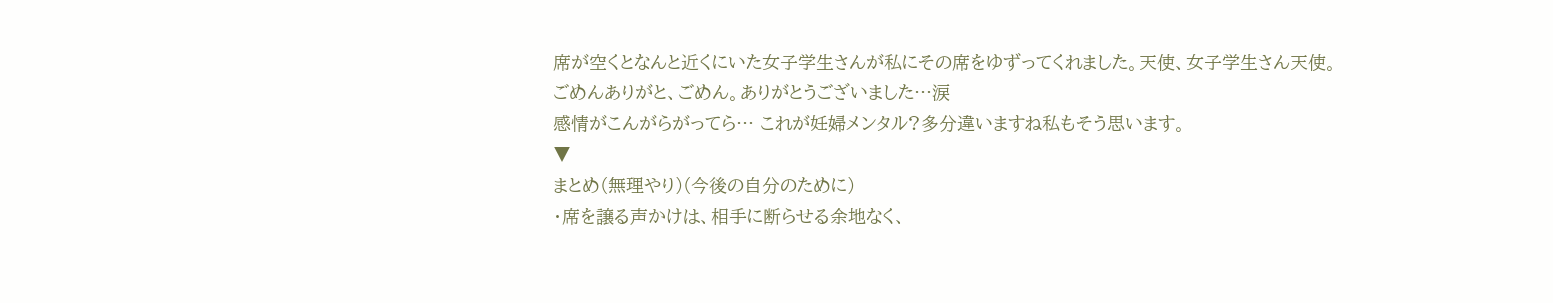席が空くとなんと近くにいた女子学生さんが私にその席をゆずってくれました。天使、女子学生さん天使。
ごめんありがと、ごめん。ありがとうございました…涙
感情がこんがらがってら… これが妊婦メンタル?多分違いますね私もそう思います。
▼
まとめ(無理やり)(今後の自分のために)
・席を譲る声かけは、相手に断らせる余地なく、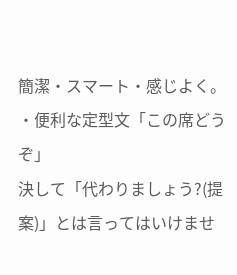簡潔・スマート・感じよく。
・便利な定型文「この席どうぞ」
決して「代わりましょう?(提案)」とは言ってはいけませ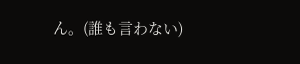ん。(誰も言わない)